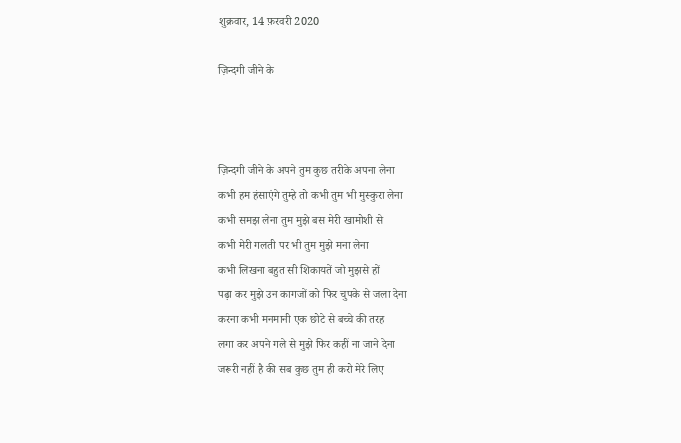शुक्रवार, 14 फ़रवरी 2020

ज़िन्दगी जीने के



ज़िन्दगी जीने के अपने तुम कुछ तरीके अपना लेना
कभी हम हंसाएंगे तुम्हे तो कभी तुम भी मुस्कुरा लेना
कभी समझ लेना तुम मुझे बस मेरी खामोशी से
कभी मेरी गलती पर भी तुम मुझे मना लेना
कभी लिखना बहुत सी शिकायतें जो मुझसे हों
पढ़ा कर मुझे उन कागजों को फिर चुपके से जला देना
करना कभी मनमानी एक छोटे से बच्चे की तरह
लगा कर अपने गले से मुझे फिर कहीं ना जाने देना
जरूरी नहीं है की सब कुछ तुम ही करो मेरे लिए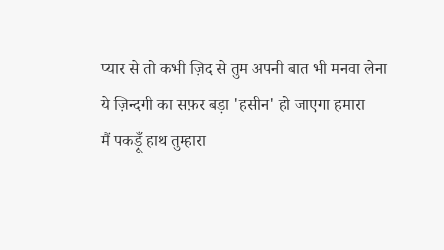प्यार से तो कभी ज़िद से तुम अपनी बात भी मनवा लेना
ये ज़िन्दगी का सफ़र बड़ा 'हसीन' हो जाएगा हमारा
मैं पकड़ूँ हाथ तुम्हारा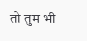तो तुम भी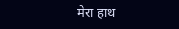मेरा हाथ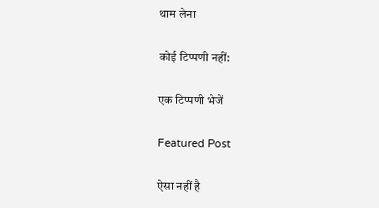थाम लेना

कोई टिप्पणी नहीं:

एक टिप्पणी भेजें

Featured Post

ऐसा नहीं है